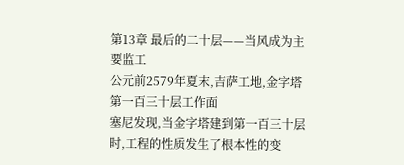第13章 最后的二十层——当风成为主要监工
公元前2579年夏末,吉萨工地,金字塔第一百三十层工作面
塞尼发现,当金字塔建到第一百三十层时,工程的性质发生了根本性的变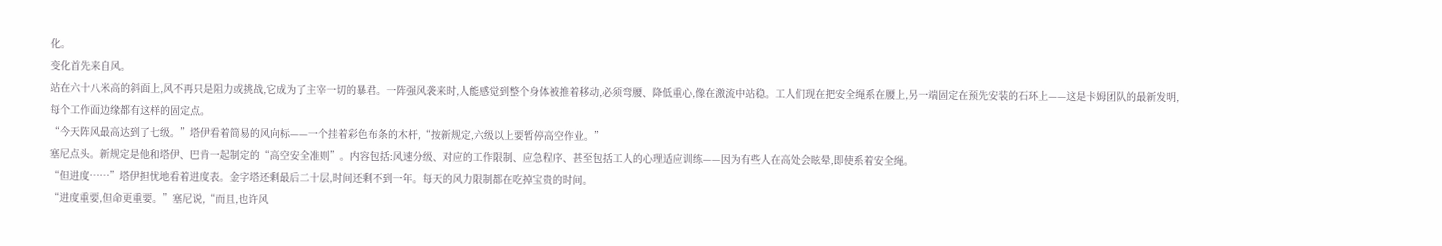化。
变化首先来自风。
站在六十八米高的斜面上,风不再只是阻力或挑战,它成为了主宰一切的暴君。一阵强风袭来时,人能感觉到整个身体被推着移动,必须弯腰、降低重心,像在激流中站稳。工人们现在把安全绳系在腰上,另一端固定在预先安装的石环上——这是卡姆团队的最新发明,每个工作面边缘都有这样的固定点。
“今天阵风最高达到了七级。”塔伊看着简易的风向标——一个挂着彩色布条的木杆,“按新规定,六级以上要暂停高空作业。”
塞尼点头。新规定是他和塔伊、巴肯一起制定的“高空安全准则”。内容包括:风速分级、对应的工作限制、应急程序、甚至包括工人的心理适应训练——因为有些人在高处会眩晕,即使系着安全绳。
“但进度……”塔伊担忧地看着进度表。金字塔还剩最后二十层,时间还剩不到一年。每天的风力限制都在吃掉宝贵的时间。
“进度重要,但命更重要。”塞尼说,“而且,也许风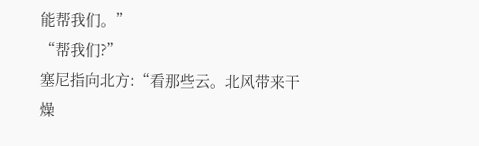能帮我们。”
“帮我们?”
塞尼指向北方:“看那些云。北风带来干燥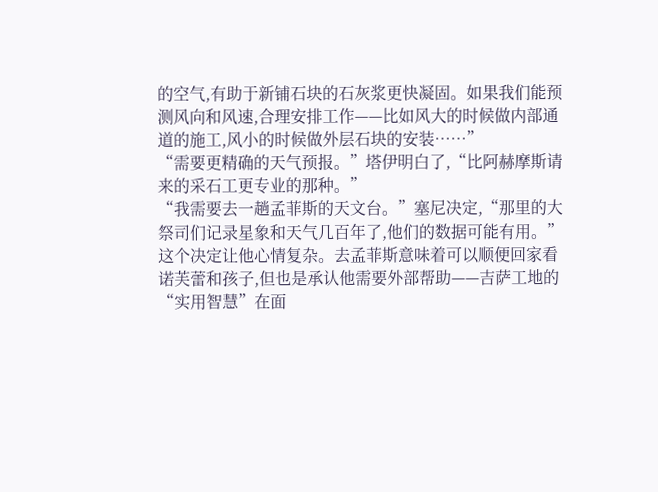的空气,有助于新铺石块的石灰浆更快凝固。如果我们能预测风向和风速,合理安排工作——比如风大的时候做内部通道的施工,风小的时候做外层石块的安装……”
“需要更精确的天气预报。”塔伊明白了,“比阿赫摩斯请来的采石工更专业的那种。”
“我需要去一趟孟菲斯的天文台。”塞尼决定,“那里的大祭司们记录星象和天气几百年了,他们的数据可能有用。”
这个决定让他心情复杂。去孟菲斯意味着可以顺便回家看诺芙蕾和孩子,但也是承认他需要外部帮助——吉萨工地的“实用智慧”在面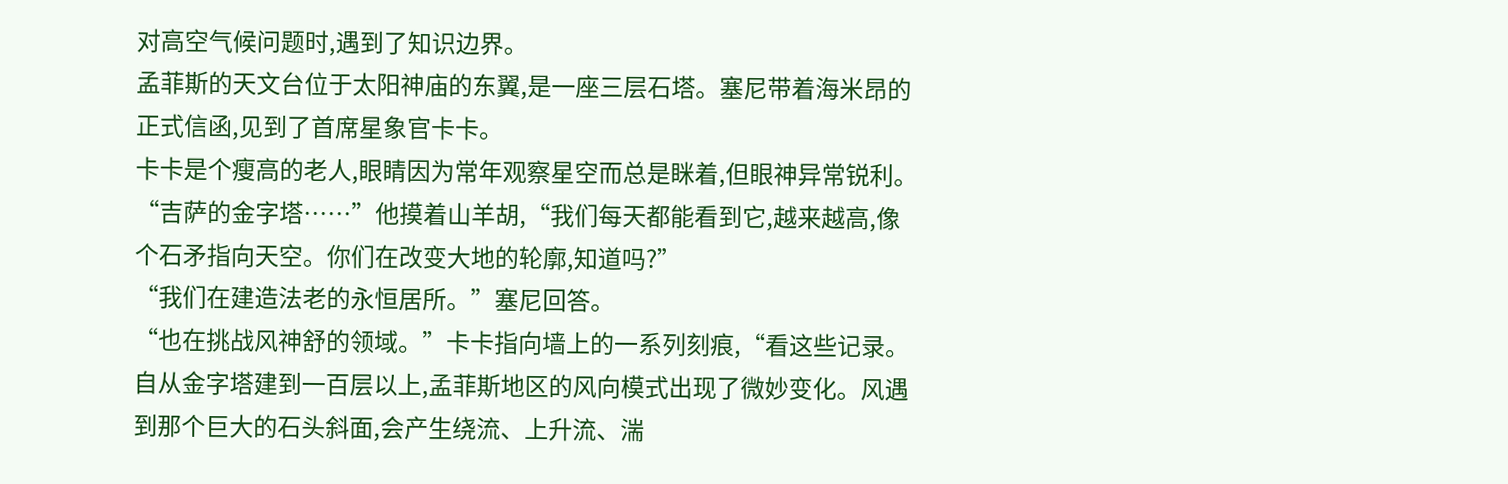对高空气候问题时,遇到了知识边界。
孟菲斯的天文台位于太阳神庙的东翼,是一座三层石塔。塞尼带着海米昂的正式信函,见到了首席星象官卡卡。
卡卡是个瘦高的老人,眼睛因为常年观察星空而总是眯着,但眼神异常锐利。
“吉萨的金字塔……”他摸着山羊胡,“我们每天都能看到它,越来越高,像个石矛指向天空。你们在改变大地的轮廓,知道吗?”
“我们在建造法老的永恒居所。”塞尼回答。
“也在挑战风神舒的领域。”卡卡指向墙上的一系列刻痕,“看这些记录。自从金字塔建到一百层以上,孟菲斯地区的风向模式出现了微妙变化。风遇到那个巨大的石头斜面,会产生绕流、上升流、湍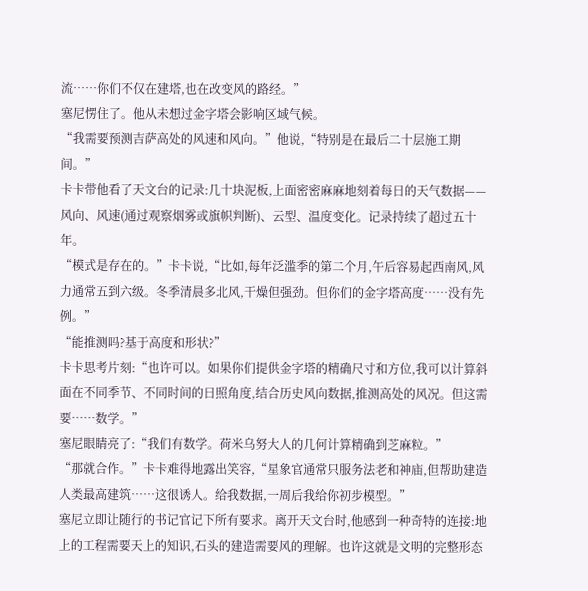流……你们不仅在建塔,也在改变风的路经。”
塞尼愣住了。他从未想过金字塔会影响区域气候。
“我需要预测吉萨高处的风速和风向。”他说,“特别是在最后二十层施工期间。”
卡卡带他看了天文台的记录:几十块泥板,上面密密麻麻地刻着每日的天气数据——风向、风速(通过观察烟雾或旗帜判断)、云型、温度变化。记录持续了超过五十年。
“模式是存在的。”卡卡说,“比如,每年泛滥季的第二个月,午后容易起西南风,风力通常五到六级。冬季清晨多北风,干燥但强劲。但你们的金字塔高度……没有先例。”
“能推测吗?基于高度和形状?”
卡卡思考片刻:“也许可以。如果你们提供金字塔的精确尺寸和方位,我可以计算斜面在不同季节、不同时间的日照角度,结合历史风向数据,推测高处的风况。但这需要……数学。”
塞尼眼睛亮了:“我们有数学。荷米乌努大人的几何计算精确到芝麻粒。”
“那就合作。”卡卡难得地露出笑容,“星象官通常只服务法老和神庙,但帮助建造人类最高建筑……这很诱人。给我数据,一周后我给你初步模型。”
塞尼立即让随行的书记官记下所有要求。离开天文台时,他感到一种奇特的连接:地上的工程需要天上的知识,石头的建造需要风的理解。也许这就是文明的完整形态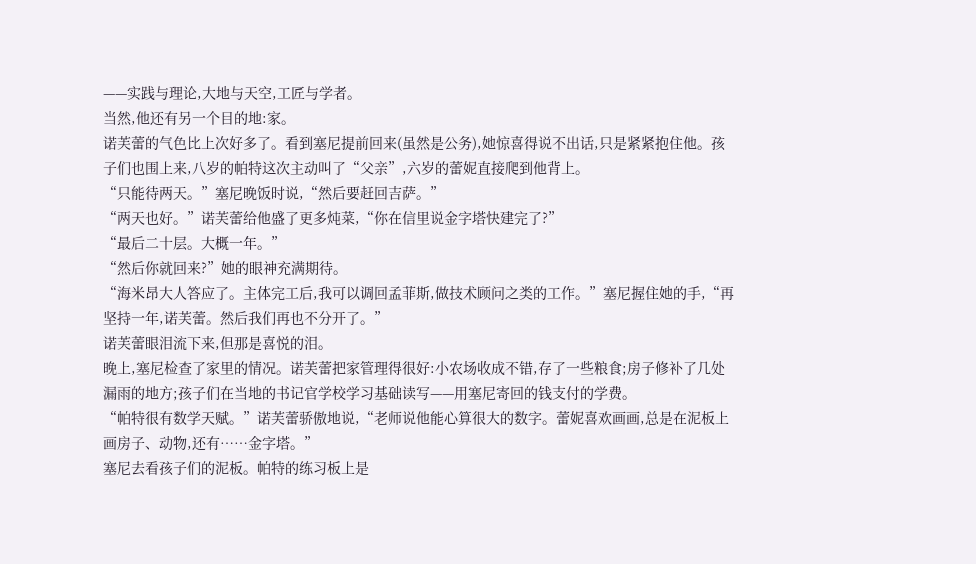——实践与理论,大地与天空,工匠与学者。
当然,他还有另一个目的地:家。
诺芙蕾的气色比上次好多了。看到塞尼提前回来(虽然是公务),她惊喜得说不出话,只是紧紧抱住他。孩子们也围上来,八岁的帕特这次主动叫了“父亲”,六岁的蕾妮直接爬到他背上。
“只能待两天。”塞尼晚饭时说,“然后要赶回吉萨。”
“两天也好。”诺芙蕾给他盛了更多炖菜,“你在信里说金字塔快建完了?”
“最后二十层。大概一年。”
“然后你就回来?”她的眼神充满期待。
“海米昂大人答应了。主体完工后,我可以调回孟菲斯,做技术顾问之类的工作。”塞尼握住她的手,“再坚持一年,诺芙蕾。然后我们再也不分开了。”
诺芙蕾眼泪流下来,但那是喜悦的泪。
晚上,塞尼检查了家里的情况。诺芙蕾把家管理得很好:小农场收成不错,存了一些粮食;房子修补了几处漏雨的地方;孩子们在当地的书记官学校学习基础读写——用塞尼寄回的钱支付的学费。
“帕特很有数学天赋。”诺芙蕾骄傲地说,“老师说他能心算很大的数字。蕾妮喜欢画画,总是在泥板上画房子、动物,还有……金字塔。”
塞尼去看孩子们的泥板。帕特的练习板上是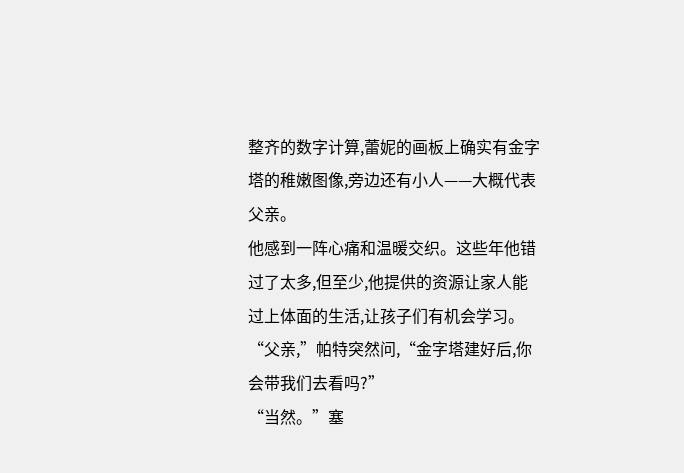整齐的数字计算,蕾妮的画板上确实有金字塔的稚嫩图像,旁边还有小人——大概代表父亲。
他感到一阵心痛和温暖交织。这些年他错过了太多,但至少,他提供的资源让家人能过上体面的生活,让孩子们有机会学习。
“父亲,”帕特突然问,“金字塔建好后,你会带我们去看吗?”
“当然。”塞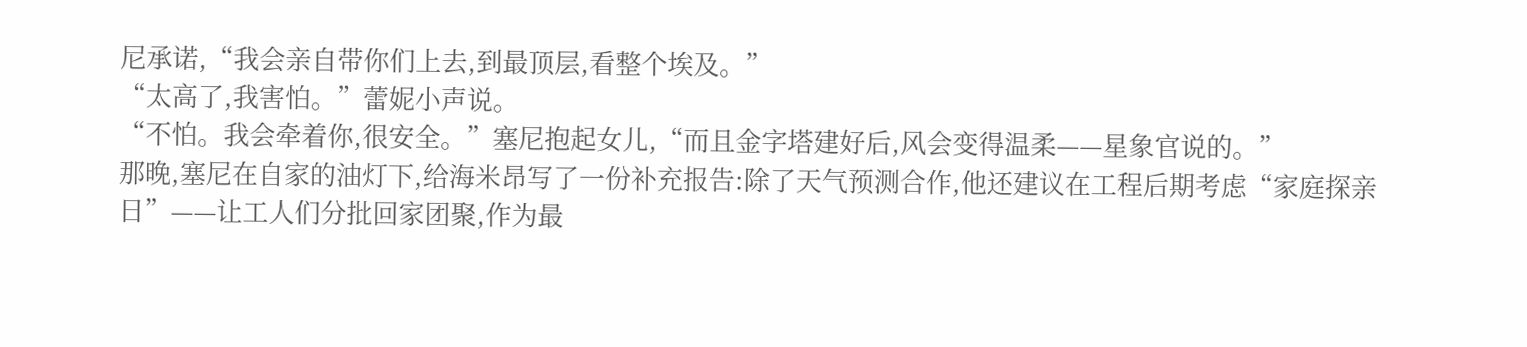尼承诺,“我会亲自带你们上去,到最顶层,看整个埃及。”
“太高了,我害怕。”蕾妮小声说。
“不怕。我会牵着你,很安全。”塞尼抱起女儿,“而且金字塔建好后,风会变得温柔——星象官说的。”
那晚,塞尼在自家的油灯下,给海米昂写了一份补充报告:除了天气预测合作,他还建议在工程后期考虑“家庭探亲日”——让工人们分批回家团聚,作为最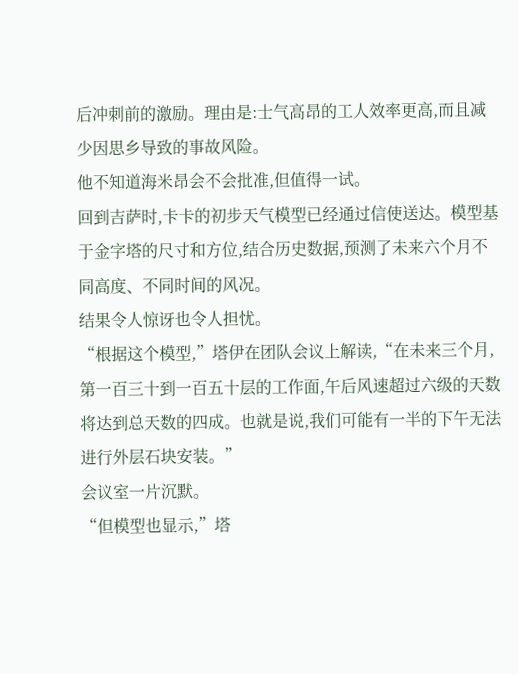后冲刺前的激励。理由是:士气高昂的工人效率更高,而且减少因思乡导致的事故风险。
他不知道海米昂会不会批准,但值得一试。
回到吉萨时,卡卡的初步天气模型已经通过信使送达。模型基于金字塔的尺寸和方位,结合历史数据,预测了未来六个月不同高度、不同时间的风况。
结果令人惊讶也令人担忧。
“根据这个模型,”塔伊在团队会议上解读,“在未来三个月,第一百三十到一百五十层的工作面,午后风速超过六级的天数将达到总天数的四成。也就是说,我们可能有一半的下午无法进行外层石块安装。”
会议室一片沉默。
“但模型也显示,”塔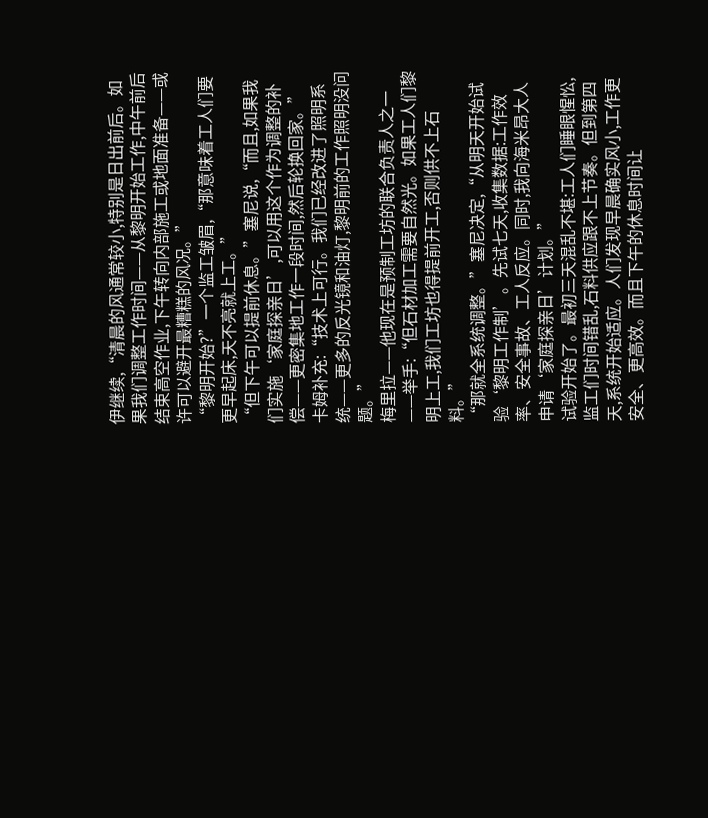伊继续,“清晨的风通常较小,特别是日出前后。如果我们调整工作时间——从黎明开始工作,中午前后结束高空作业,下午转向内部施工或地面准备——或许可以避开最糟糕的风况。”
“黎明开始?”一个监工皱眉,“那意味着工人们要更早起床,天不亮就上工。”
“但下午可以提前休息。”塞尼说,“而且,如果我们实施‘家庭探亲日’,可以用这个作为调整的补偿——更密集地工作一段时间,然后轮换回家。”
卡姆补充:“技术上可行。我们已经改进了照明系统——更多的反光镜和油灯,黎明前的工作照明没问题。”
梅里拉——他现在是预制工坊的联合负责人之一——举手:“但石材加工需要自然光。如果工人们黎明上工,我们工坊也得提前开工,否则供不上石料。”
“那就全系统调整。”塞尼决定,“从明天开始试验‘黎明工作制’。先试七天,收集数据:工作效率、安全事故、工人反应。同时,我向海米昂大人申请‘家庭探亲日’计划。”
试验开始了。最初三天混乱不堪:工人们睡眼惺忪,监工们时间错乱,石料供应跟不上节奏。但到第四天,系统开始适应。人们发现早晨确实风小,工作更安全、更高效。而且下午的休息时间让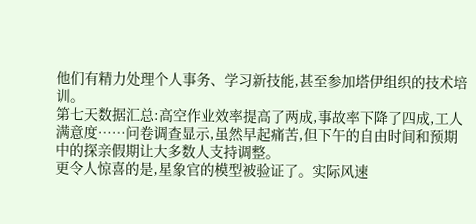他们有精力处理个人事务、学习新技能,甚至参加塔伊组织的技术培训。
第七天数据汇总:高空作业效率提高了两成,事故率下降了四成,工人满意度……问卷调查显示,虽然早起痛苦,但下午的自由时间和预期中的探亲假期让大多数人支持调整。
更令人惊喜的是,星象官的模型被验证了。实际风速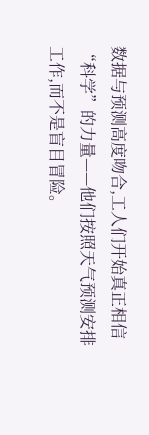数据与预测高度吻合,工人们开始真正相信“科学”的力量——他们按照天气预测安排工作,而不是盲目冒险。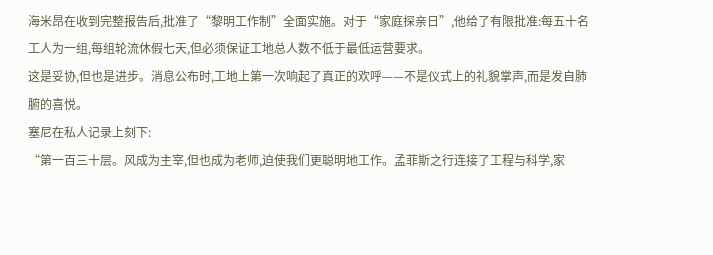海米昂在收到完整报告后,批准了“黎明工作制”全面实施。对于“家庭探亲日”,他给了有限批准:每五十名工人为一组,每组轮流休假七天,但必须保证工地总人数不低于最低运营要求。
这是妥协,但也是进步。消息公布时,工地上第一次响起了真正的欢呼——不是仪式上的礼貌掌声,而是发自肺腑的喜悦。
塞尼在私人记录上刻下:
“第一百三十层。风成为主宰,但也成为老师,迫使我们更聪明地工作。孟菲斯之行连接了工程与科学,家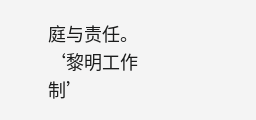庭与责任。‘黎明工作制’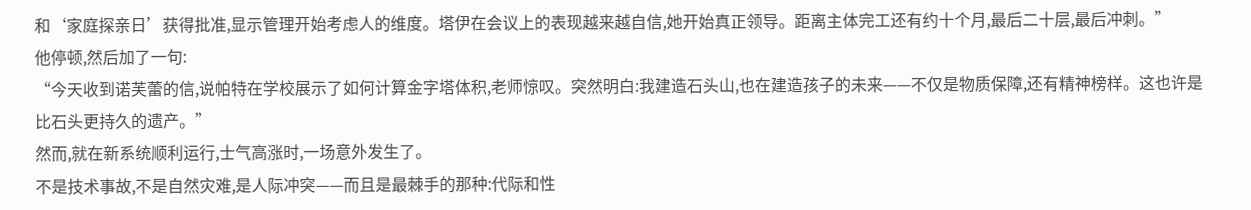和‘家庭探亲日’获得批准,显示管理开始考虑人的维度。塔伊在会议上的表现越来越自信,她开始真正领导。距离主体完工还有约十个月,最后二十层,最后冲刺。”
他停顿,然后加了一句:
“今天收到诺芙蕾的信,说帕特在学校展示了如何计算金字塔体积,老师惊叹。突然明白:我建造石头山,也在建造孩子的未来——不仅是物质保障,还有精神榜样。这也许是比石头更持久的遗产。”
然而,就在新系统顺利运行,士气高涨时,一场意外发生了。
不是技术事故,不是自然灾难,是人际冲突——而且是最棘手的那种:代际和性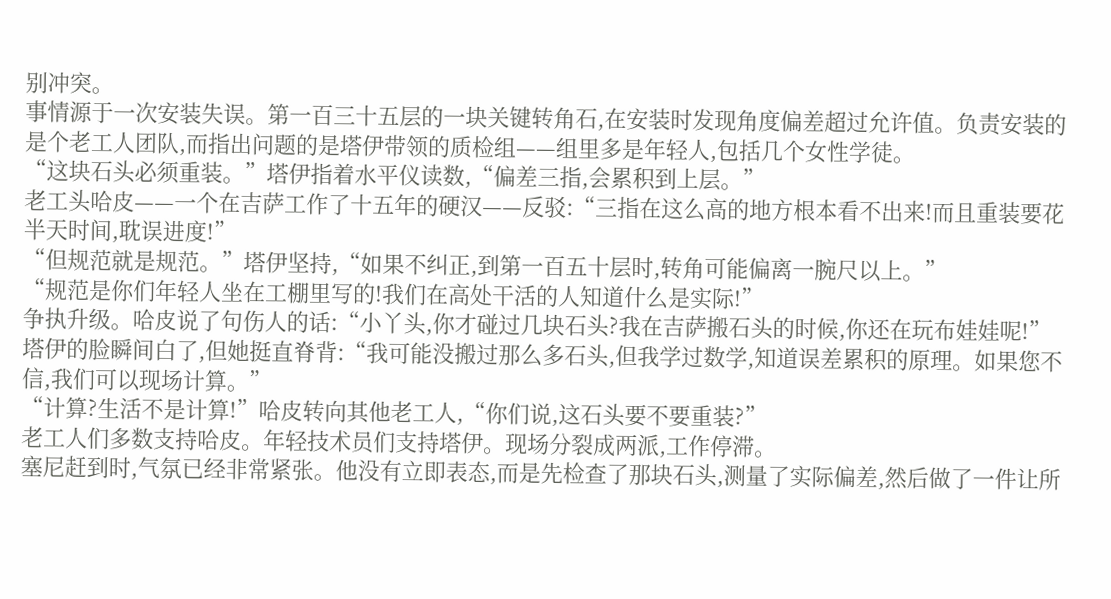别冲突。
事情源于一次安装失误。第一百三十五层的一块关键转角石,在安装时发现角度偏差超过允许值。负责安装的是个老工人团队,而指出问题的是塔伊带领的质检组——组里多是年轻人,包括几个女性学徒。
“这块石头必须重装。”塔伊指着水平仪读数,“偏差三指,会累积到上层。”
老工头哈皮——一个在吉萨工作了十五年的硬汉——反驳:“三指在这么高的地方根本看不出来!而且重装要花半天时间,耽误进度!”
“但规范就是规范。”塔伊坚持,“如果不纠正,到第一百五十层时,转角可能偏离一腕尺以上。”
“规范是你们年轻人坐在工棚里写的!我们在高处干活的人知道什么是实际!”
争执升级。哈皮说了句伤人的话:“小丫头,你才碰过几块石头?我在吉萨搬石头的时候,你还在玩布娃娃呢!”
塔伊的脸瞬间白了,但她挺直脊背:“我可能没搬过那么多石头,但我学过数学,知道误差累积的原理。如果您不信,我们可以现场计算。”
“计算?生活不是计算!”哈皮转向其他老工人,“你们说,这石头要不要重装?”
老工人们多数支持哈皮。年轻技术员们支持塔伊。现场分裂成两派,工作停滞。
塞尼赶到时,气氛已经非常紧张。他没有立即表态,而是先检查了那块石头,测量了实际偏差,然后做了一件让所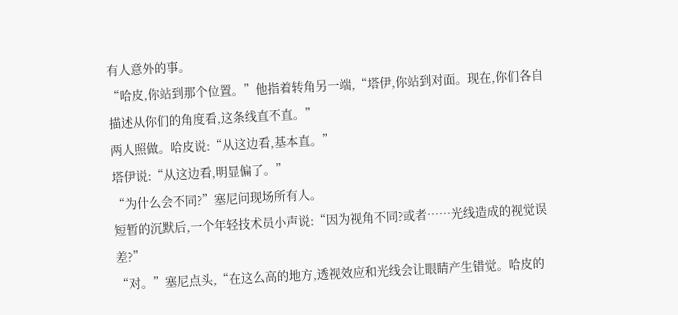有人意外的事。
“哈皮,你站到那个位置。”他指着转角另一端,“塔伊,你站到对面。现在,你们各自描述从你们的角度看,这条线直不直。”
两人照做。哈皮说:“从这边看,基本直。”
塔伊说:“从这边看,明显偏了。”
“为什么会不同?”塞尼问现场所有人。
短暂的沉默后,一个年轻技术员小声说:“因为视角不同?或者……光线造成的视觉误差?”
“对。”塞尼点头,“在这么高的地方,透视效应和光线会让眼睛产生错觉。哈皮的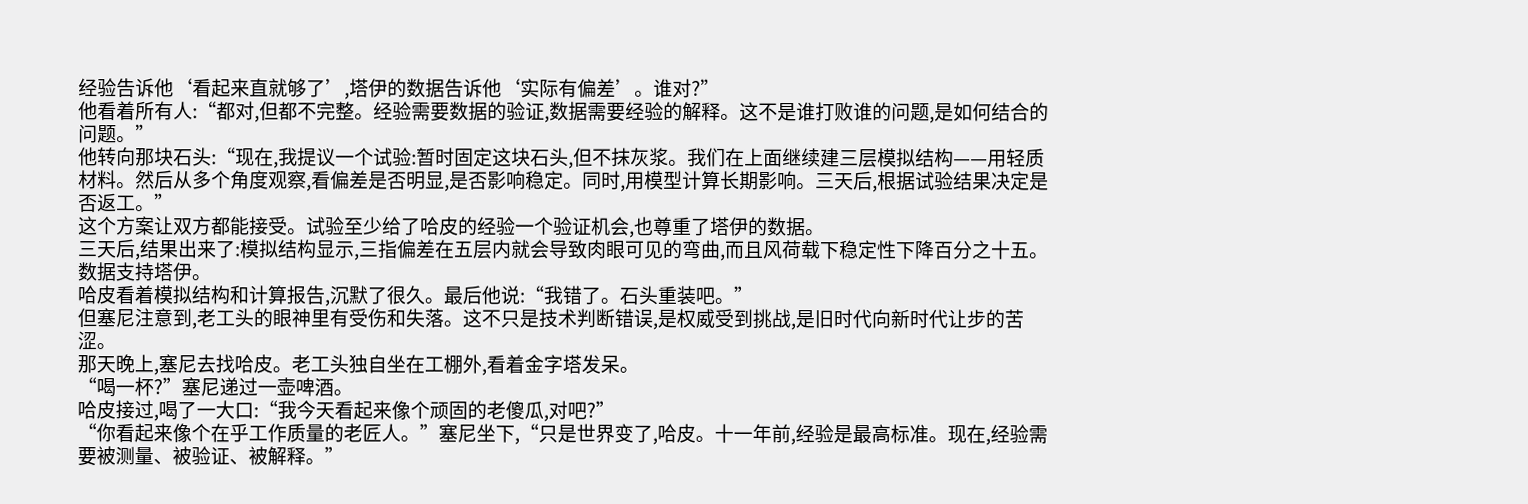经验告诉他‘看起来直就够了’,塔伊的数据告诉他‘实际有偏差’。谁对?”
他看着所有人:“都对,但都不完整。经验需要数据的验证,数据需要经验的解释。这不是谁打败谁的问题,是如何结合的问题。”
他转向那块石头:“现在,我提议一个试验:暂时固定这块石头,但不抹灰浆。我们在上面继续建三层模拟结构——用轻质材料。然后从多个角度观察,看偏差是否明显,是否影响稳定。同时,用模型计算长期影响。三天后,根据试验结果决定是否返工。”
这个方案让双方都能接受。试验至少给了哈皮的经验一个验证机会,也尊重了塔伊的数据。
三天后,结果出来了:模拟结构显示,三指偏差在五层内就会导致肉眼可见的弯曲,而且风荷载下稳定性下降百分之十五。数据支持塔伊。
哈皮看着模拟结构和计算报告,沉默了很久。最后他说:“我错了。石头重装吧。”
但塞尼注意到,老工头的眼神里有受伤和失落。这不只是技术判断错误,是权威受到挑战,是旧时代向新时代让步的苦涩。
那天晚上,塞尼去找哈皮。老工头独自坐在工棚外,看着金字塔发呆。
“喝一杯?”塞尼递过一壶啤酒。
哈皮接过,喝了一大口:“我今天看起来像个顽固的老傻瓜,对吧?”
“你看起来像个在乎工作质量的老匠人。”塞尼坐下,“只是世界变了,哈皮。十一年前,经验是最高标准。现在,经验需要被测量、被验证、被解释。”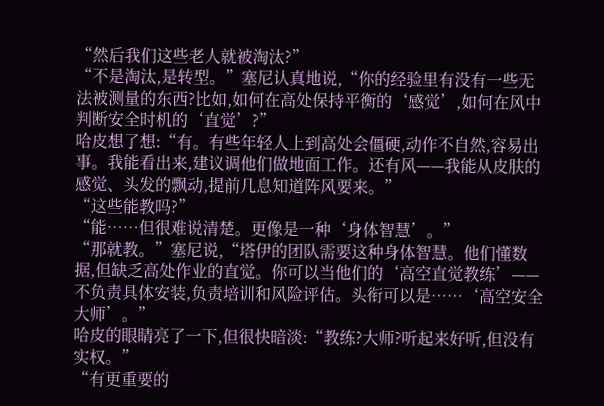“然后我们这些老人就被淘汰?”
“不是淘汰,是转型。”塞尼认真地说,“你的经验里有没有一些无法被测量的东西?比如,如何在高处保持平衡的‘感觉’,如何在风中判断安全时机的‘直觉’?”
哈皮想了想:“有。有些年轻人上到高处会僵硬,动作不自然,容易出事。我能看出来,建议调他们做地面工作。还有风——我能从皮肤的感觉、头发的飘动,提前几息知道阵风要来。”
“这些能教吗?”
“能……但很难说清楚。更像是一种‘身体智慧’。”
“那就教。”塞尼说,“塔伊的团队需要这种身体智慧。他们懂数据,但缺乏高处作业的直觉。你可以当他们的‘高空直觉教练’——不负责具体安装,负责培训和风险评估。头衔可以是……‘高空安全大师’。”
哈皮的眼睛亮了一下,但很快暗淡:“教练?大师?听起来好听,但没有实权。”
“有更重要的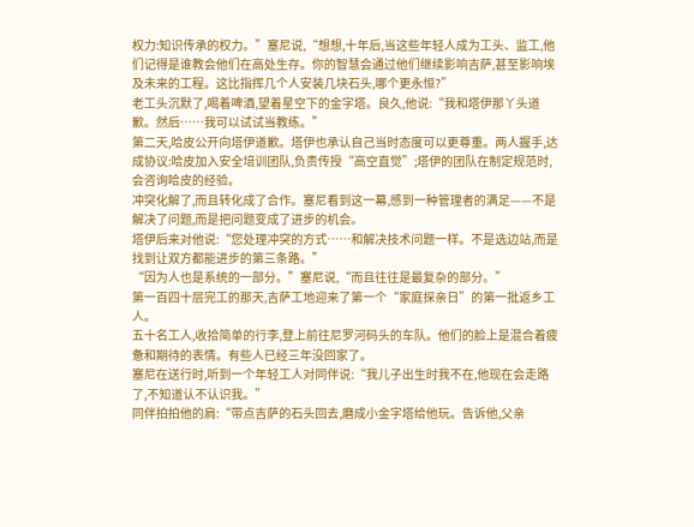权力:知识传承的权力。”塞尼说,“想想,十年后,当这些年轻人成为工头、监工,他们记得是谁教会他们在高处生存。你的智慧会通过他们继续影响吉萨,甚至影响埃及未来的工程。这比指挥几个人安装几块石头,哪个更永恒?”
老工头沉默了,喝着啤酒,望着星空下的金字塔。良久,他说:“我和塔伊那丫头道歉。然后……我可以试试当教练。”
第二天,哈皮公开向塔伊道歉。塔伊也承认自己当时态度可以更尊重。两人握手,达成协议:哈皮加入安全培训团队,负责传授“高空直觉”;塔伊的团队在制定规范时,会咨询哈皮的经验。
冲突化解了,而且转化成了合作。塞尼看到这一幕,感到一种管理者的满足——不是解决了问题,而是把问题变成了进步的机会。
塔伊后来对他说:“您处理冲突的方式……和解决技术问题一样。不是选边站,而是找到让双方都能进步的第三条路。”
“因为人也是系统的一部分。”塞尼说,“而且往往是最复杂的部分。”
第一百四十层完工的那天,吉萨工地迎来了第一个“家庭探亲日”的第一批返乡工人。
五十名工人,收拾简单的行李,登上前往尼罗河码头的车队。他们的脸上是混合着疲惫和期待的表情。有些人已经三年没回家了。
塞尼在送行时,听到一个年轻工人对同伴说:“我儿子出生时我不在,他现在会走路了,不知道认不认识我。”
同伴拍拍他的肩:“带点吉萨的石头回去,磨成小金字塔给他玩。告诉他,父亲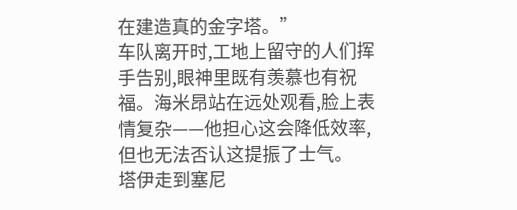在建造真的金字塔。”
车队离开时,工地上留守的人们挥手告别,眼神里既有羡慕也有祝福。海米昂站在远处观看,脸上表情复杂——他担心这会降低效率,但也无法否认这提振了士气。
塔伊走到塞尼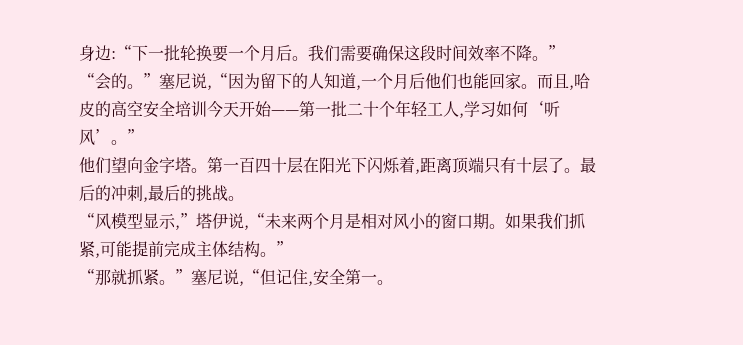身边:“下一批轮换要一个月后。我们需要确保这段时间效率不降。”
“会的。”塞尼说,“因为留下的人知道,一个月后他们也能回家。而且,哈皮的高空安全培训今天开始——第一批二十个年轻工人,学习如何‘听风’。”
他们望向金字塔。第一百四十层在阳光下闪烁着,距离顶端只有十层了。最后的冲刺,最后的挑战。
“风模型显示,”塔伊说,“未来两个月是相对风小的窗口期。如果我们抓紧,可能提前完成主体结构。”
“那就抓紧。”塞尼说,“但记住,安全第一。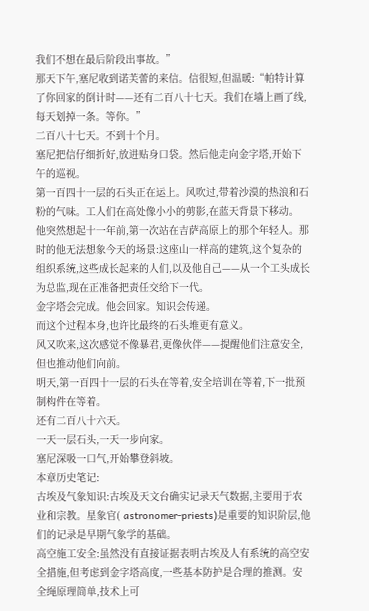我们不想在最后阶段出事故。”
那天下午,塞尼收到诺芙蕾的来信。信很短,但温暖:“帕特计算了你回家的倒计时——还有二百八十七天。我们在墙上画了线,每天划掉一条。等你。”
二百八十七天。不到十个月。
塞尼把信仔细折好,放进贴身口袋。然后他走向金字塔,开始下午的巡视。
第一百四十一层的石头正在运上。风吹过,带着沙漠的热浪和石粉的气味。工人们在高处像小小的剪影,在蓝天背景下移动。
他突然想起十一年前,第一次站在吉萨高原上的那个年轻人。那时的他无法想象今天的场景:这座山一样高的建筑,这个复杂的组织系统,这些成长起来的人们,以及他自己——从一个工头成长为总监,现在正准备把责任交给下一代。
金字塔会完成。他会回家。知识会传递。
而这个过程本身,也许比最终的石头堆更有意义。
风又吹来,这次感觉不像暴君,更像伙伴——提醒他们注意安全,但也推动他们向前。
明天,第一百四十一层的石头在等着,安全培训在等着,下一批预制构件在等着。
还有二百八十六天。
一天一层石头,一天一步向家。
塞尼深吸一口气,开始攀登斜坡。
本章历史笔记:
古埃及气象知识:古埃及天文台确实记录天气数据,主要用于农业和宗教。星象官( astronomer-priests)是重要的知识阶层,他们的记录是早期气象学的基础。
高空施工安全:虽然没有直接证据表明古埃及人有系统的高空安全措施,但考虑到金字塔高度,一些基本防护是合理的推测。安全绳原理简单,技术上可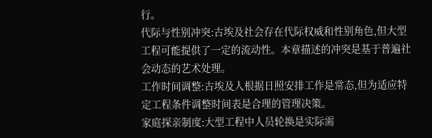行。
代际与性别冲突:古埃及社会存在代际权威和性别角色,但大型工程可能提供了一定的流动性。本章描述的冲突是基于普遍社会动态的艺术处理。
工作时间调整:古埃及人根据日照安排工作是常态,但为适应特定工程条件调整时间表是合理的管理决策。
家庭探亲制度:大型工程中人员轮换是实际需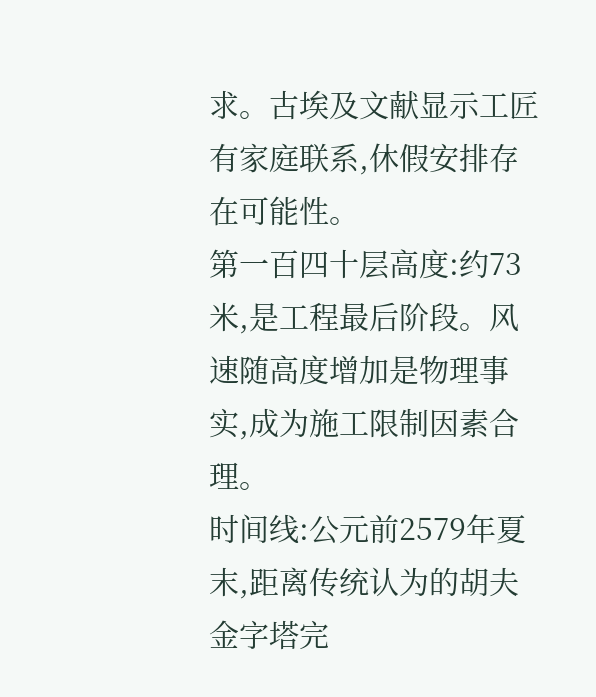求。古埃及文献显示工匠有家庭联系,休假安排存在可能性。
第一百四十层高度:约73米,是工程最后阶段。风速随高度增加是物理事实,成为施工限制因素合理。
时间线:公元前2579年夏末,距离传统认为的胡夫金字塔完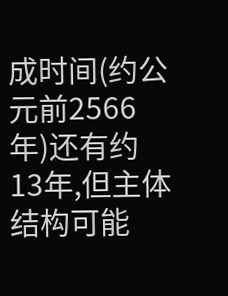成时间(约公元前2566年)还有约13年,但主体结构可能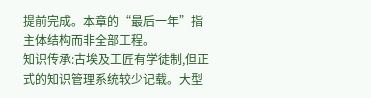提前完成。本章的“最后一年”指主体结构而非全部工程。
知识传承:古埃及工匠有学徒制,但正式的知识管理系统较少记载。大型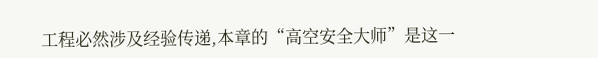工程必然涉及经验传递,本章的“高空安全大师”是这一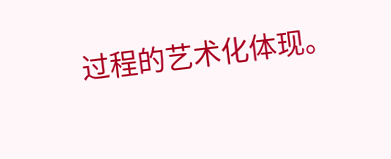过程的艺术化体现。